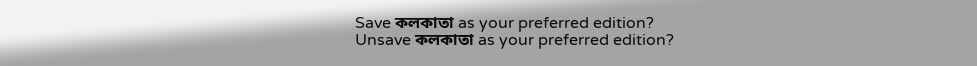Save কলকাতা as your preferred edition?
Unsave কলকাতা as your preferred edition?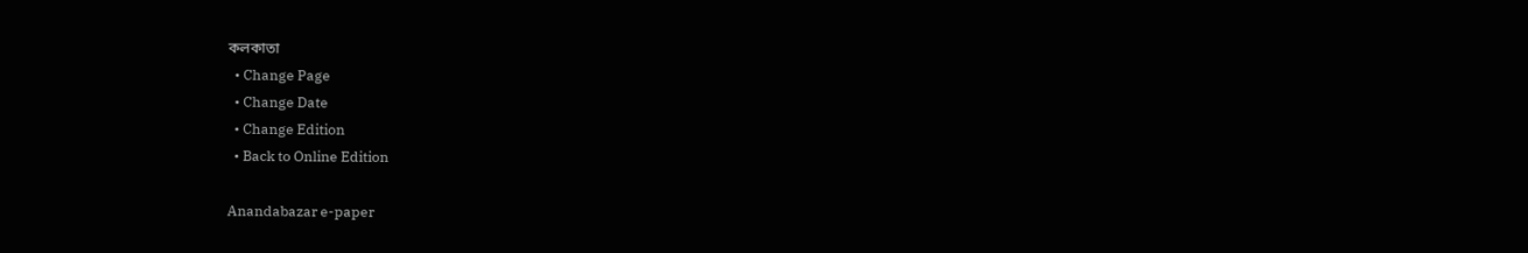কলকাতা
  • Change Page
  • Change Date
  • Change Edition
  • Back to Online Edition

Anandabazar e-paper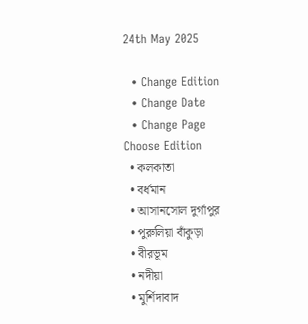24th May 2025

  • Change Edition
  • Change Date
  • Change Page
Choose Edition
  • কলকাতা
  • বর্ধমান
  • আসানসোল দুর্গাপুর
  • পুরুলিয়া বাঁকুড়া
  • বীরভূম
  • নদীয়া
  • মুর্শিদাবাদ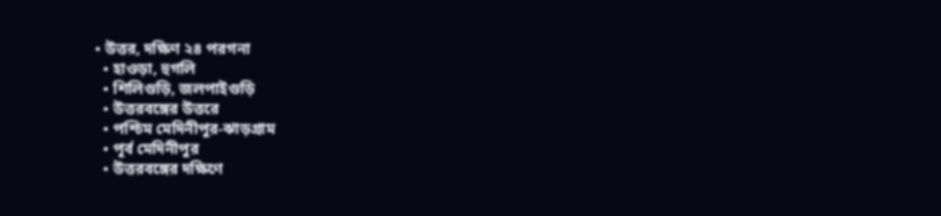• উত্তর, দক্ষিণ ২৪ পরগনা
  • হাওড়া, হুগলি
  • শিলিগুড়ি, জলপাইগুড়ি
  • উত্তরবঙ্গের উত্তরে
  • পশ্চিম মেদিনীপুর-ঝাড়গ্রাম
  • পূর্ব মেদিনীপুর
  • উত্তরবঙ্গের দক্ষিণে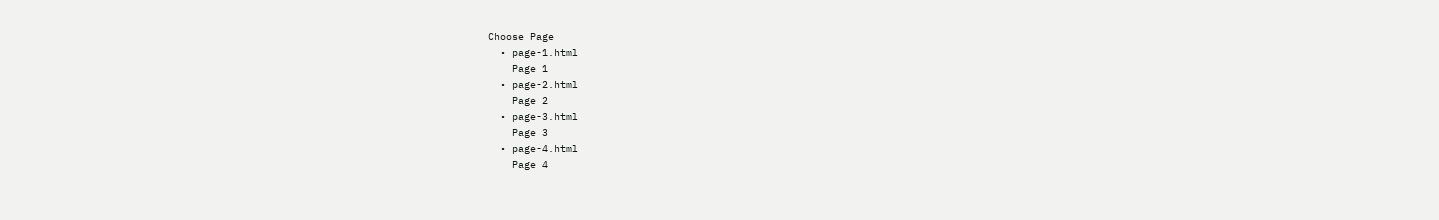Choose Page
  • page-1.html
    Page 1
  • page-2.html
    Page 2
  • page-3.html
    Page 3
  • page-4.html
    Page 4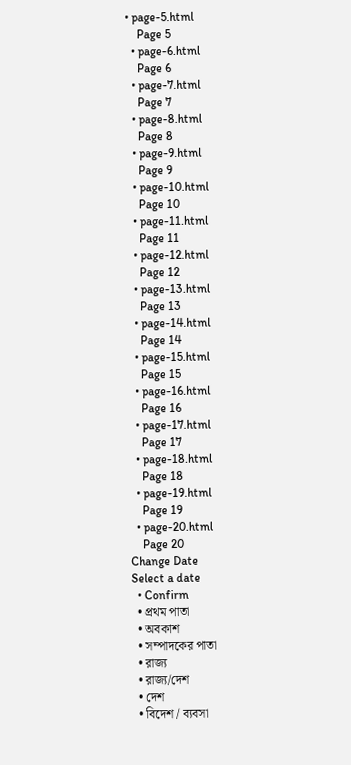• page-5.html
    Page 5
  • page-6.html
    Page 6
  • page-7.html
    Page 7
  • page-8.html
    Page 8
  • page-9.html
    Page 9
  • page-10.html
    Page 10
  • page-11.html
    Page 11
  • page-12.html
    Page 12
  • page-13.html
    Page 13
  • page-14.html
    Page 14
  • page-15.html
    Page 15
  • page-16.html
    Page 16
  • page-17.html
    Page 17
  • page-18.html
    Page 18
  • page-19.html
    Page 19
  • page-20.html
    Page 20
Change Date
Select a date
  • Confirm
  • প্রথম পাতা
  • অবকাশ
  • সম্পাদকের পাতা
  • রাজ্য
  • রাজ্য/দেশ
  • দেশ
  • বিদেশ / ব্যবসা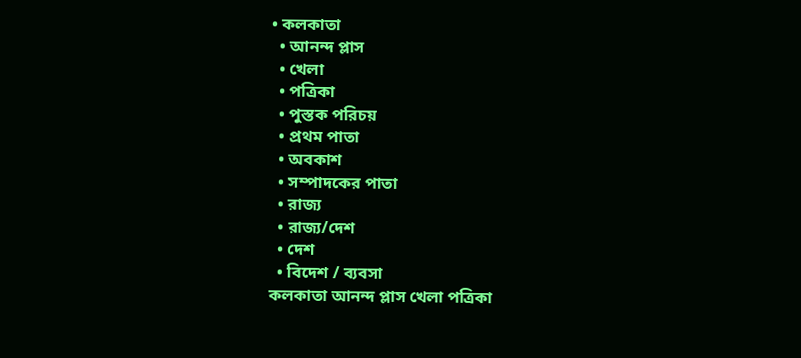• কলকাতা
  • আনন্দ প্লাস
  • খেলা
  • পত্রিকা
  • পুস্তক পরিচয়
  • প্রথম পাতা
  • অবকাশ
  • সম্পাদকের পাতা
  • রাজ্য
  • রাজ্য/দেশ
  • দেশ
  • বিদেশ / ব্যবসা
কলকাতা আনন্দ প্লাস খেলা পত্রিকা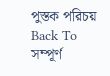পুস্তক পরিচয়
Back To
সম্পূর্ণ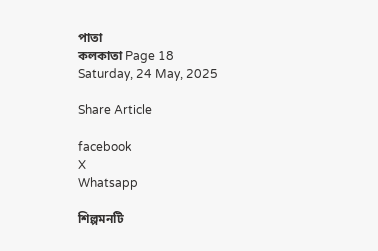পাতা
কলকাতা Page 18
Saturday, 24 May, 2025

Share Article

facebook
X
Whatsapp

শিল্পমনটি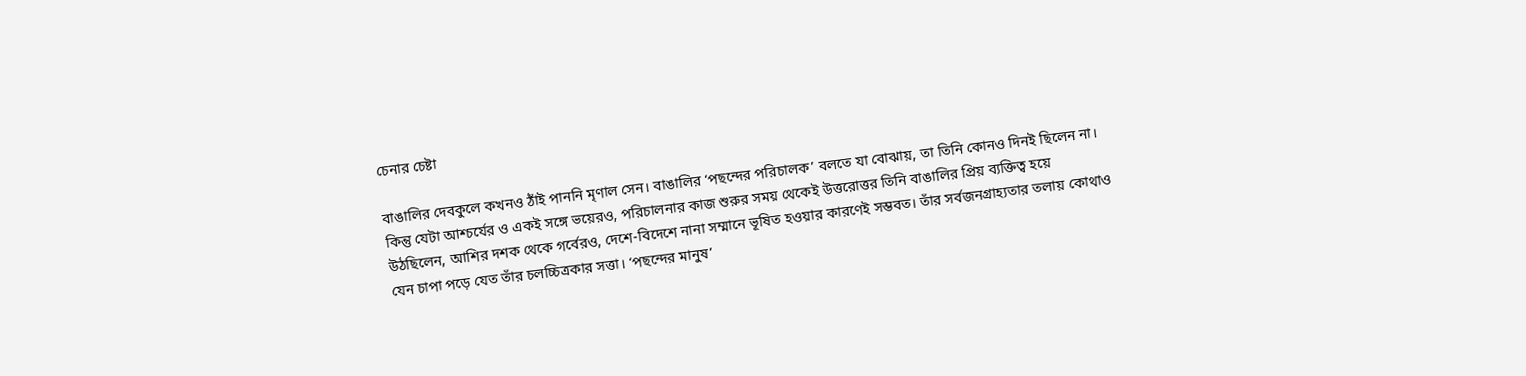চেনার চেষ্টা

বাঙালির দেবকুলে কখনও ঠাঁই পাননি মৃণাল সেন। বাঙালির ‘পছন্দের পরিচালক’ বলতে যা বোঝায়, তা তিনি কোনও দিনই ছিলেন না। কিন্তু যেটা আশ্চর্যের ও একই সঙ্গে ভয়েরও, পরিচালনার কাজ শুরুর সময় থেকেই উত্তরোত্তর তিনি বাঙালির প্রিয় ব্যক্তিত্ব হয়ে উঠছিলেন, আশির দশক থেকে গর্বেরও, দেশে-বিদেশে নানা সম্মানে ভূষিত হওয়ার কারণেই সম্ভবত। তাঁর সর্বজনগ্রাহ্যতার তলায় কোথাও যেন চাপা পড়ে যেত তাঁর চলচ্চিত্রকার সত্তা। ‘পছন্দের মানুষ’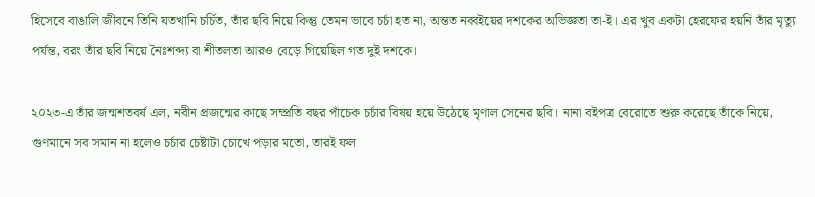হিসেবে বাঙালি জীবনে তিনি যতখানি চর্চিত, তাঁর ছবি নিয়ে কিন্তু তেমন ভাবে চর্চা হত না, অন্তত নব্বইয়ের দশকের অভিজ্ঞতা তা-ই। এর খুব একটা হেরফের হয়নি তাঁর মৃত্যু পর্যন্ত, বরং তাঁর ছবি নিয়ে নৈঃশব্দ্য বা শীতলতা আরও বেড়ে গিয়েছিল গত দুই দশকে।

২০২৩-এ তাঁর জন্মশতবর্ষ এল, নবীন প্রজন্মের কাছে সম্প্রতি বছর পাঁচেক চর্চার বিষয় হয়ে উঠেছে মৃণাল সেনের ছবি। নানা বইপত্র বেরোতে শুরু করেছে তাঁকে নিয়ে, গুণমানে সব সমান না হলেও চর্চার চেষ্টাটা চোখে পড়ার মতো, তারই ফল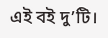এই বই দু’টি।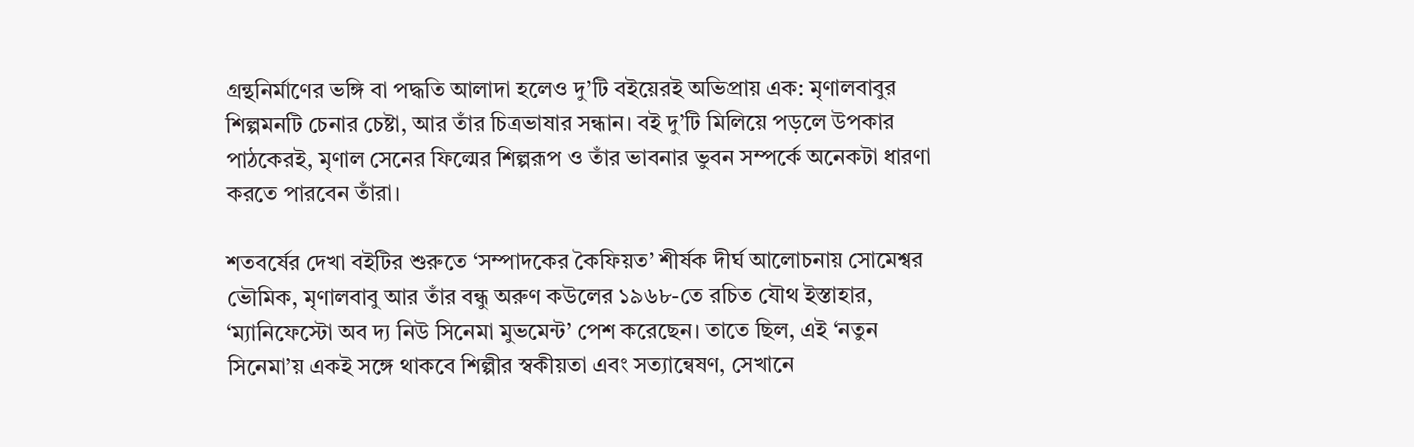গ্রন্থনির্মাণের ভঙ্গি বা পদ্ধতি আলাদা হলেও দু’টি বইয়েরই অভিপ্রায় এক: মৃণালবাবুর শিল্পমনটি চেনার চেষ্টা, আর তাঁর চিত্রভাষার সন্ধান। বই দু’টি মিলিয়ে পড়লে উপকার পাঠকেরই, মৃণাল সেনের ফিল্মের শিল্পরূপ ও তাঁর ভাবনার ভুবন সম্পর্কে অনেকটা ধারণা করতে পারবেন তাঁরা।

শতবর্ষের দেখা বইটির শুরুতে ‘সম্পাদকের কৈফিয়ত’ শীর্ষক দীর্ঘ আলোচনায় সোমেশ্বর ভৌমিক, মৃণালবাবু আর তাঁর বন্ধু অরুণ কউলের ১৯৬৮-তে রচিত যৌথ ইস্তাহার, ‘ম্যানিফেস্টো অব দ্য নিউ সিনেমা মুভমেন্ট’ পেশ করেছেন। তাতে ছিল, এই ‘নতুন সিনেমা’য় একই সঙ্গে থাকবে শিল্পীর স্বকীয়তা এবং সত্যান্বেষণ, সেখানে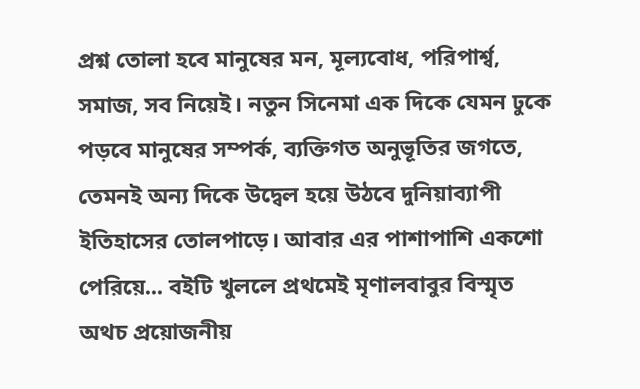প্রশ্ন তোলা হবে মানুষের মন, মূল্যবোধ, পরিপার্শ্ব, সমাজ, সব নিয়েই। নতুন সিনেমা এক দিকে যেমন ঢুকে পড়বে মানুষের সম্পর্ক, ব্যক্তিগত অনুভূতির জগতে, তেমনই অন্য দিকে উদ্বেল হয়ে উঠবে দুনিয়াব্যাপী ইতিহাসের তোলপাড়ে। আবার এর পাশাপাশি একশো পেরিয়ে... বইটি খুললে প্রথমেই মৃণালবাবুর বিস্মৃত অথচ প্রয়োজনীয়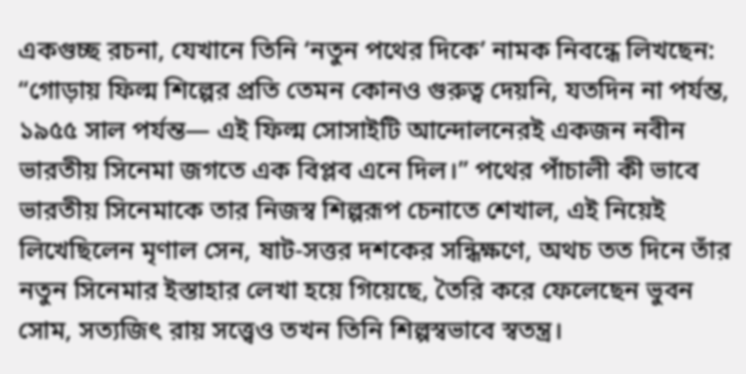একগুচ্ছ রচনা, যেখানে তিনি ‘নতুন পথের দিকে’ নামক নিবন্ধে লিখছেন: “গোড়ায় ফিল্ম শিল্পের প্রতি তেমন কোনও গুরুত্ব দেয়নি, যতদিন না পর্যন্ত, ১৯৫৫ সাল পর্যন্ত— এই ফিল্ম সোসাইটি আন্দোলনেরই একজন নবীন ভারতীয় সিনেমা জগতে এক বিপ্লব এনে দিল।” পথের পাঁচালী কী ভাবে ভারতীয় সিনেমাকে তার নিজস্ব শিল্পরূপ চেনাতে শেখাল, এই নিয়েই লিখেছিলেন মৃণাল সেন, ষাট-সত্তর দশকের সন্ধিক্ষণে, অথচ তত দিনে তাঁর নতুন সিনেমার ইস্তাহার লেখা হয়ে গিয়েছে, তৈরি করে ফেলেছেন ভুবন সোম, সত্যজিৎ রায় সত্ত্বেও তখন তিনি শিল্পস্বভাবে স্বতন্ত্র।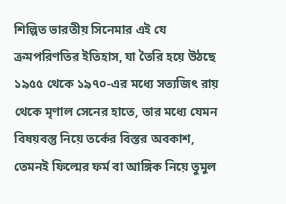শিল্পিত ভারতীয় সিনেমার এই যে ক্রমপরিণতির ইতিহাস, যা তৈরি হয়ে উঠছে ১৯৫৫ থেকে ১৯৭০-এর মধ্যে সত্যজিৎ রায় থেকে মৃণাল সেনের হাতে, তার মধ্যে যেমন বিষয়বস্তু নিয়ে তর্কের বিস্তর অবকাশ, তেমনই ফিল্মের ফর্ম বা আঙ্গিক নিয়ে তুমুল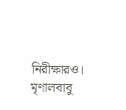নিরীক্ষারও। মৃণালবাবু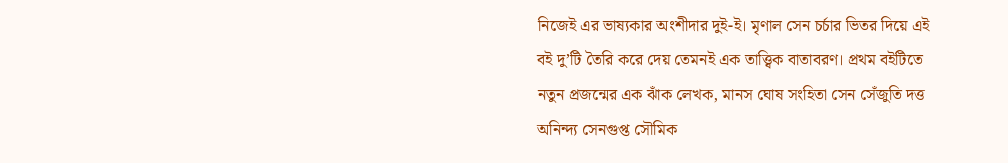নিজেই এর ভাষ্যকার অংশীদার দুই-ই। মৃণাল সেন চর্চার ভিতর দিয়ে এই বই দু’টি তৈরি করে দেয় তেমনই এক তাত্ত্বিক বাতাবরণ। প্রথম বইটিতে নতুন প্রজন্মের এক ঝাঁক লেখক, মানস ঘোষ সংহিতা সেন সেঁজুতি দত্ত অনিন্দ্য সেনগুপ্ত সৌমিক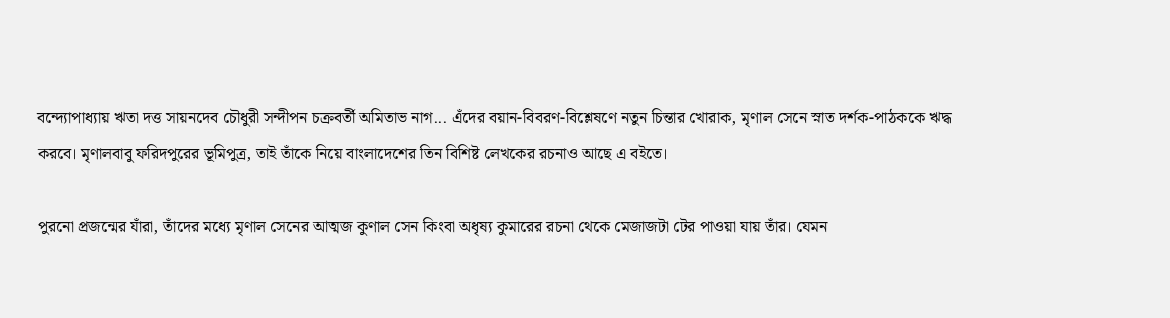বন্দ্যোপাধ্যায় ঋতা দত্ত সায়নদেব চৌধুরী সন্দীপন চক্রবর্তী অমিতাভ নাগ... এঁদের বয়ান-বিবরণ-বিশ্লেষণে নতুন চিন্তার খোরাক, মৃণাল সেনে স্নাত দর্শক-পাঠককে ঋদ্ধ করবে। মৃণালবাবু ফরিদপুরের ভূমিপুত্র, তাই তাঁকে নিয়ে বাংলাদেশের তিন বিশিষ্ট লেখকের রচনাও আছে এ বইতে।

পুরনো প্রজন্মের যাঁরা, তাঁদের মধ্যে মৃণাল সেনের আত্মজ কুণাল সেন কিংবা অধৃষ্য কুমারের রচনা থেকে মেজাজটা টের পাওয়া যায় তাঁর। যেমন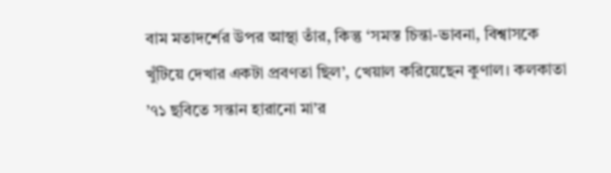বাম মতাদর্শের উপর আস্থা তাঁর, কিন্তু ‘সমস্ত চিন্তা-ভাবনা, বিশ্বাসকে খুঁটিয়ে দেখার একটা প্রবণতা ছিল’, খেয়াল করিয়েছেন কুণাল। কলকাতা ’৭১ ছবিতে সন্তান হারানো মা’র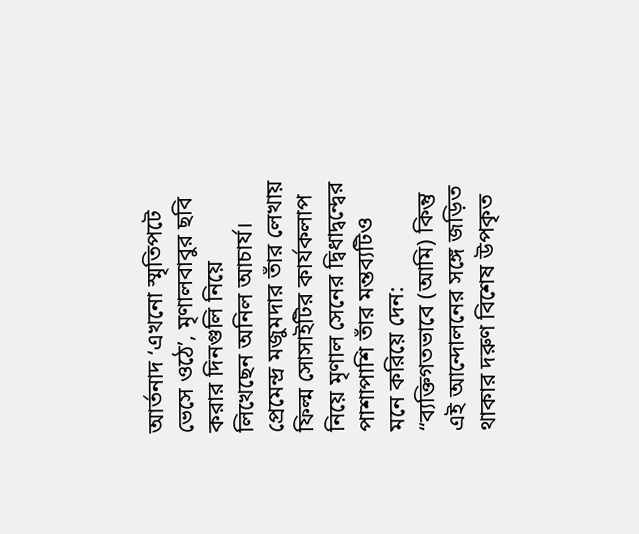আর্তনাদ ‘এখনো স্মৃতিপটে ভেসে ওঠে’, মৃণালবাবুর ছবি করার দিনগুলি নিয়ে লিখেছেন অনিল আচার্য। প্রেমেন্দ্র মজুমদার তাঁর লেখায় ফিল্ম সোসাইটির কার্যকলাপ নিয়ে মৃণাল সেনের দ্বিধাদ্বন্দ্বের পাশাপাশি তাঁর মন্তব্যটিও মনে করিয়ে দেন: “ব্যক্তিগতভাবে (আমি) কিন্তু এই আন্দোলনের সঙ্গে জড়িত থাকার দরুণ বিশেষ উপকৃত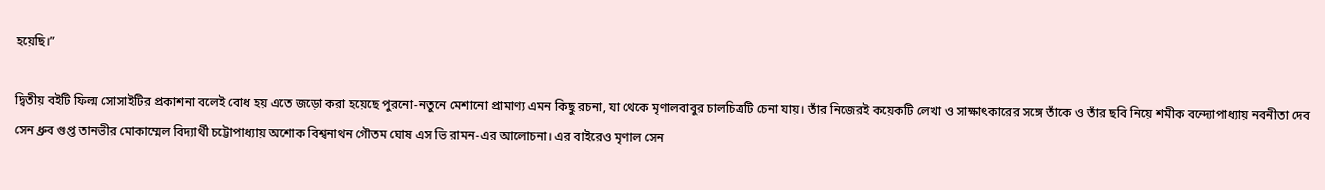হয়েছি।”

দ্বিতীয় বইটি ফিল্ম সোসাইটির প্রকাশনা বলেই বোধ হয় এতে জড়ো করা হয়েছে পুরনো-নতুনে মেশানো প্রামাণ্য এমন কিছু রচনা, যা থেকে মৃণালবাবুর চালচিত্রটি চেনা যায়। তাঁর নিজেরই কয়েকটি লেখা ও সাক্ষাৎকারের সঙ্গে তাঁকে ও তাঁর ছবি নিয়ে শমীক বন্দ্যোপাধ্যায় নবনীতা দেব সেন ধ্রুব গুপ্ত তানভীর মোকাম্মেল বিদ্যার্থী চট্টোপাধ্যায় অশোক বিশ্বনাথন গৌতম ঘোষ এস ভি রামন-এর আলোচনা। এর বাইরেও মৃণাল সেন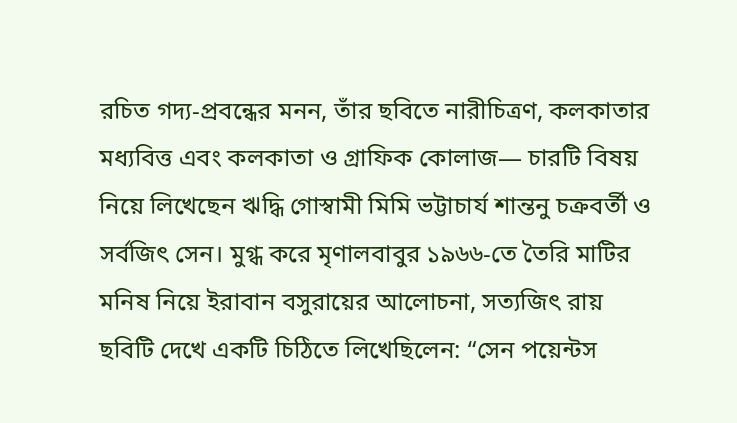রচিত গদ্য-প্রবন্ধের মনন, তাঁর ছবিতে নারীচিত্রণ, কলকাতার মধ্যবিত্ত এবং কলকাতা ও গ্রাফিক কোলাজ— চারটি বিষয় নিয়ে লিখেছেন ঋদ্ধি গোস্বামী মিমি ভট্টাচার্য শান্তনু চক্রবর্তী ও সর্বজিৎ সেন। মুগ্ধ করে মৃণালবাবুর ১৯৬৬-তে তৈরি মাটির মনিষ নিয়ে ইরাবান বসুরায়ের আলোচনা, সত্যজিৎ রায় ছবিটি দেখে একটি চিঠিতে লিখেছিলেন: “সেন পয়েন্টস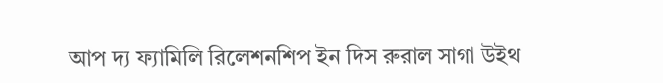আপ দ্য ফ্যামিলি রিলেশনশিপ ইন দিস রুরাল সাগা উইথ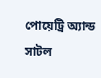পোয়েট্রি অ্যান্ড সাটল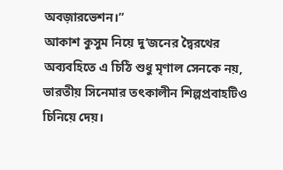অবজ়ারভেশন।”
আকাশ কুসুম নিয়ে দু’জনের দ্বৈরথের অব্যবহিতে এ চিঠি শুধু মৃণাল সেনকে নয়, ভারতীয় সিনেমার তৎকালীন শিল্পপ্রবাহটিও চিনিয়ে দেয়।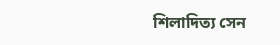শিলাদিত্য সেন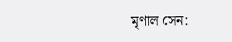মৃণাল সেন: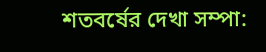শতবর্ষের দেখা সম্পা: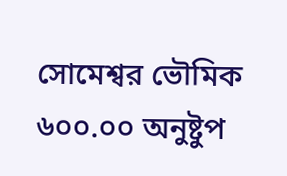সোমেশ্বর ভৌমিক ৬০০.০০ অনুষ্টুপ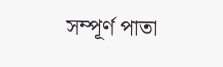সম্পূর্ণ পাতা